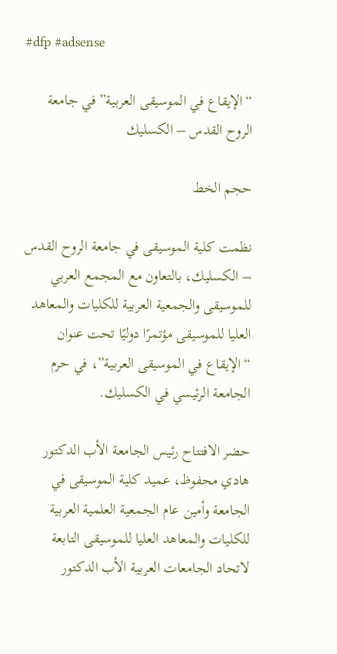#dfp #adsense

“الإيقاع في الموسيقى العربية” في جامعة الروح القدس – الكسليك

حجم الخط

نظمت كلية الموسيقى في جامعة الروح القدس – الكسليك، بالتعاون مع المجمع العربي للموسيقى والجمعية العربية للكليات والمعاهد العليا للموسيقى مؤتمرًا دوليًا تحت عنوان “الإيقاع في الموسيقى العربية”، في حرم الجامعة الرئيسي في الكسليك.

حضر الافتتاح رئيس الجامعة الأب الدكتور هادي محفوظ، عميد كلية الموسيقى في الجامعة وأمين عام الجمعية العلمية العربية للكليات والمعاهد العليا للموسيقى التابعة لاتحاد الجامعات العربية الأب الدكتور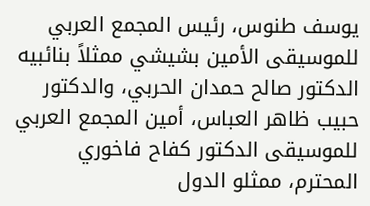يوسف طنوس، رئيس المجمع العربي للموسيقى الأمين بشيشي ممثلاً بنائبيه الدكتور صالح حمدان الحربي، والدكتور حبيب ظاهر العباس، أمين المجمع العربي للموسيقى الدكتور كفاح فاخوري المحترم، ممثلو الدول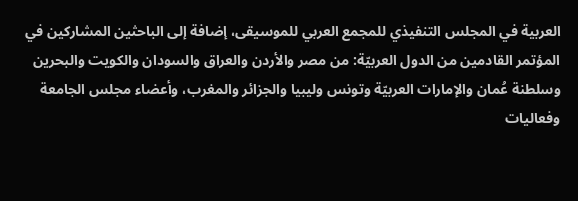العربية في المجلس التنفيذي للمجمع العربي للموسيقى، إضافة إلى الباحثين المشاركين في المؤتمر القادمين من الدول العربيّة: من مصر والأردن والعراق والسودان والكويت والبحرين وسلطنة عُمان والإمارات العربيّة وتونس وليبيا والجزائر والمغرب، وأعضاء مجلس الجامعة وفعاليات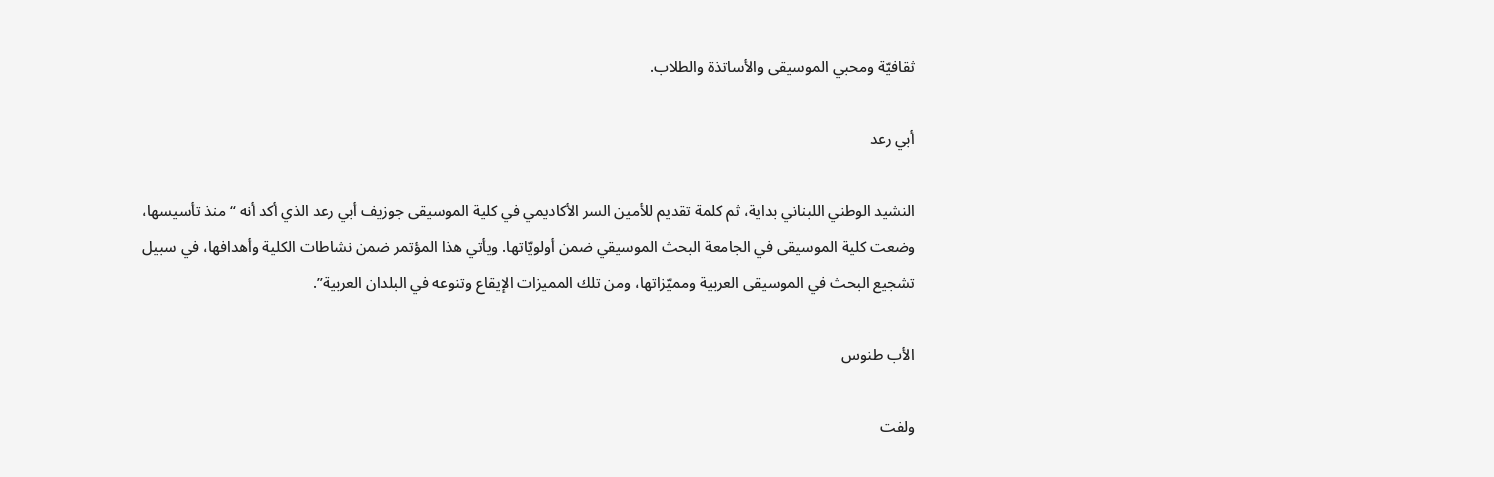ثقافيّة ومحبي الموسيقى والأساتذة والطلاب.

أبي رعد

النشيد الوطني اللبناني بداية، ثم كلمة تقديم للأمين السر الأكاديمي في كلية الموسيقى جوزيف أبي رعد الذي أكد أنه “منذ تأسيسها، وضعت كلية الموسيقى في الجامعة البحث الموسيقي ضمن أولويّاتها. ويأتي هذا المؤتمر ضمن نشاطات الكلية وأهدافها، في سبيل تشجيع البحث في الموسيقى العربية ومميّزاتها، ومن تلك المميزات الإيقاع وتنوعه في البلدان العربية”.

الأب طنوس

ولفت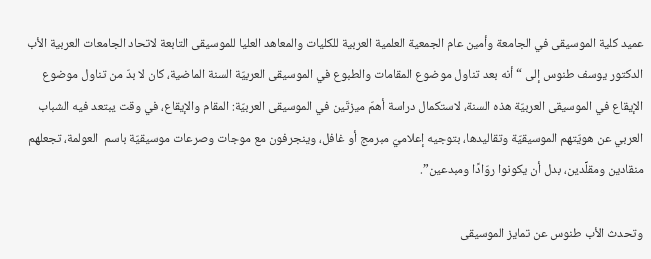عميد كلية الموسيقى في الجامعة وأمين عام الجمعية العلمية العربية للكليات والمعاهد العليا للموسيقى التابعة لاتحاد الجامعات العربية الأب الدكتور يوسف طنوس إلى “أنه بعد تناول موضوع المقامات والطبوع في الموسيقى العربيّة السنة الماضية، كان لا بدّ من تناول موضوع الإيقاع في الموسيقى العربيّة هذه السنة، لاستكمال دراسة أهمّ ميزتَين في الموسيقى العربيّة: المقام والإيقاع، في وقت يبتعد فيه الشباب العربي عن هويّتهم الموسيقيّة وتقاليدها، بتوجيه إعلاميّ مبرمج أو غافل، وينجرفون مع موجات وصرعات موسيقيّة باسم  العولمة، تجعلهم منقادين ومقلِّدين، بدل أن يكونوا روّادًا ومبدعين”.

وتحدث الأب طنوس عن تمايز الموسيقى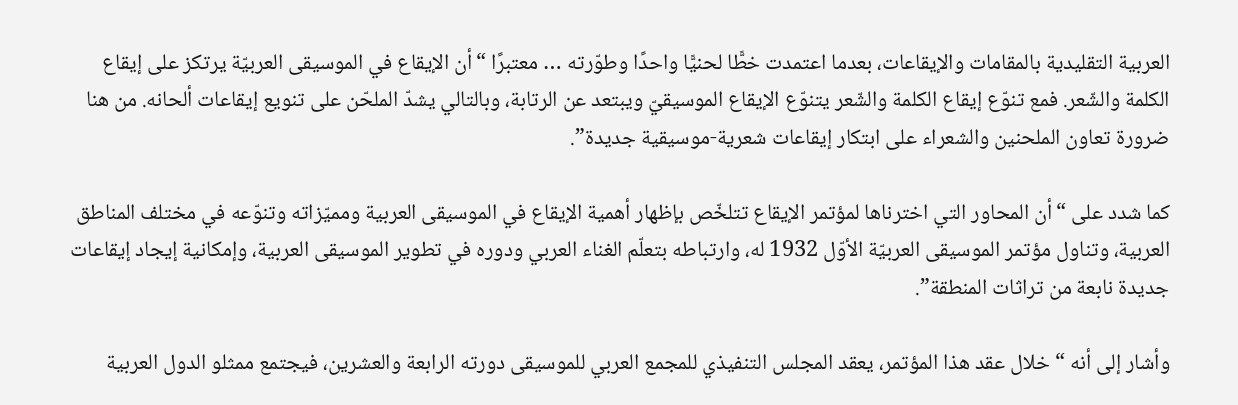العربية التقليدية بالمقامات والإيقاعات، بعدما اعتمدت خطًّا لحنيًّا واحدًا وطوّرته … معتبرًا “أن الإيقاع في الموسيقى العربيّة يرتكز على إيقاع الكلمة والشّعر. فمع تنوّع إيقاع الكلمة والشّعر يتنوّع الإيقاع الموسيقيّ ويبتعد عن الرتابة، وبالتالي يشدّ الملحّن على تنويع إيقاعات ألحانه. من هنا ضرورة تعاون الملحنين والشعراء على ابتكار إيقاعات شعرية-موسيقية جديدة”.

كما شدد على “أن المحاور التي اخترناها لمؤتمر الإيقاع تتلخّص بإظهار أهمية الإيقاع في الموسيقى العربية ومميّزاته وتنوّعه في مختلف المناطق العربية، وتناول مؤتمر الموسيقى العربيّة الأوّل 1932 له، وارتباطه بتعلّم الغناء العربي ودوره في تطوير الموسيقى العربية، وإمكانية إيجاد إيقاعات جديدة نابعة من تراثات المنطقة”.

وأشار إلى أنه “خلال عقد هذا المؤتمر، يعقد المجلس التنفيذي للمجمع العربي للموسيقى دورته الرابعة والعشرين، فيجتمع ممثلو الدول العربية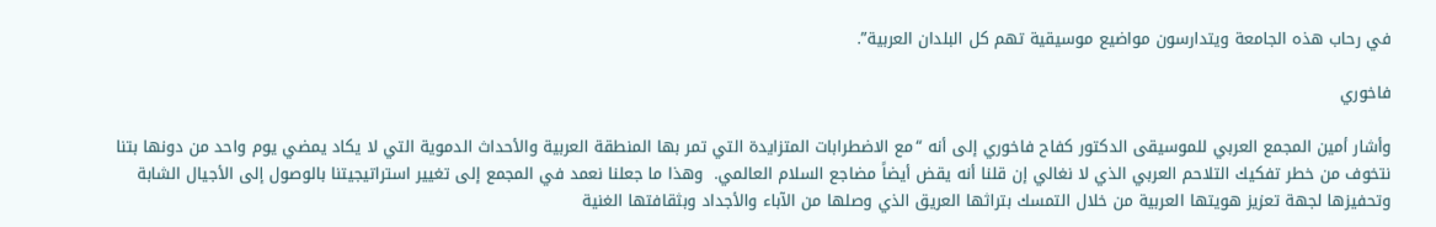في رحاب هذه الجامعة ويتدارسون مواضيع موسيقية تهم كل البلدان العربية”.

فاخوري

وأشار أمين المجمع العربي للموسيقى الدكتور كفاح فاخوري إلى أنه “مع الاضطرابات المتزايدة التي تمر بها المنطقة العربية والأحداث الدموية التي لا يكاد يمضي يوم واحد من دونها بتنا نتخوف من خطر تفكيك التلاحم العربي الذي لا نغالي إن قلنا أنه يقض أيضاً مضاجع السلام العالمي.  وهذا ما جعلنا نعمد في المجمع إلى تغيير استراتيجيتنا بالوصول إلى الأجيال الشابة وتحفيزها لجهة تعزيز هويتها العربية من خلال التمسك بتراثها العريق الذي وصلها من الآباء والأجداد وبثقافتها الغنية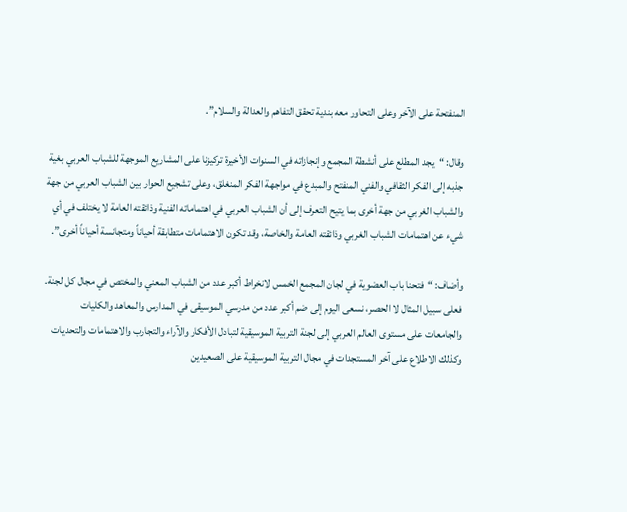المنفتحة على الآخر وعلى التحاور معه بندية تحقق التفاهم والعدالة والسلام”.

وقال: “يجد المطلع على أنشطة المجمع وإنجازاته في السنوات الأخيرة تركيزنا على المشاريع الموجهة للشباب العربي بغية جذبه إلى الفكر الثقافي والفني المنفتح والمبدع في مواجهة الفكر المنغلق، وعلى تشجيع الحوار بين الشباب العربي من جهة والشباب الغربي من جهة أخرى بما يتيح التعرف إلى أن الشباب العربي في اهتماماته الفنية وذائقته العامة لا يختلف في أي شيء عن اهتمامات الشباب الغربي وذائقته العامة والخاصة، وقد تكون الاهتمامات متطابقة أحياناً ومتجانسة أحياناً أخرى”.

وأضاف: “فتحنا باب العضوية في لجان المجمع الخمس لانخراط أكبر عدد من الشباب المعني والمختص في مجال كل لجنة.  فعلى سبيل المثال لا الحصر، نسعى اليوم إلى ضم أكبر عدد من مدرسي الموسيقى في المدارس والمعاهد والكليات والجامعات على مستوى العالم العربي إلى لجنة التربية الموسيقية لتبادل الأفكار والآراء والتجارب والاهتمامات والتحديات وكذلك الاطلاع على آخر المستجدات في مجال التربية الموسيقية على الصعيدين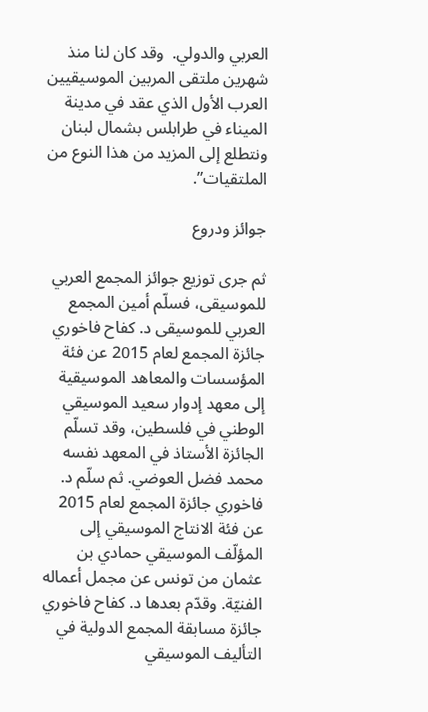العربي والدولي.  وقد كان لنا منذ شهرين ملتقى المربين الموسيقيين العرب الأول الذي عقد في مدينة الميناء في طرابلس بشمال لبنان ونتطلع إلى المزيد من هذا النوع من الملتقيات”.

جوائز ودروع

ثم جرى توزيع جوائز المجمع العربي للموسيقى، فسلّم أمين المجمع العربي للموسيقى د. كفاح فاخوري جائزة المجمع لعام 2015 عن فئة المؤسسات والمعاهد الموسيقية إلى معهد إدوار سعيد الموسيقي الوطني في فلسطين، وقد تسلّم الجائزة الأستاذ في المعهد نفسه محمد فضل العوضي. ثم سلّم د. فاخوري جائزة المجمع لعام 2015 عن فئة الانتاج الموسيقي إلى المؤلّف الموسيقي حمادي بن عثمان من تونس عن مجمل أعماله الفنيّة. وقدّم بعدها د. كفاح فاخوري جائزة مسابقة المجمع الدولية في التأليف الموسيقي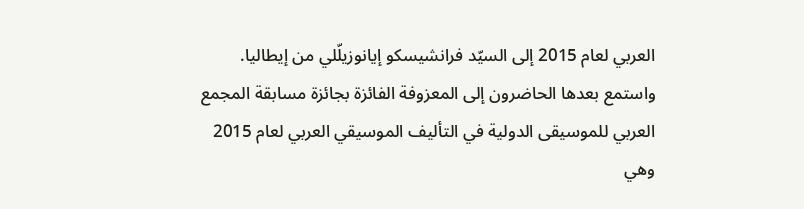العربي لعام 2015 إلى السيّد فرانشيسكو إيانوزيلّلي من إيطاليا. واستمع بعدها الحاضرون إلى المعزوفة الفائزة بجائزة مسابقة المجمع العربي للموسيقى الدولية في التأليف الموسيقي العربي لعام 2015 وهي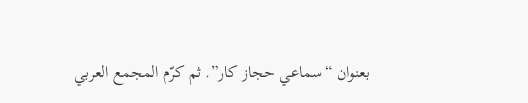بعنوان “سماعي حجاز كار”. ثم كرّم المجمع العربي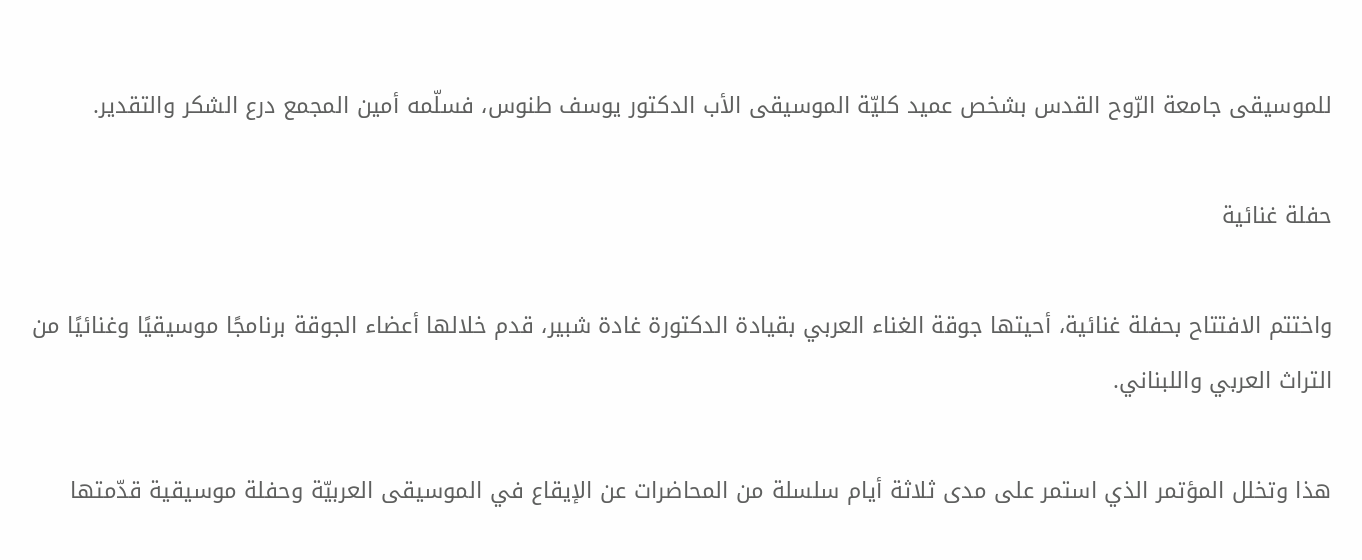للموسيقى جامعة الرّوح القدس بشخص عميد كليّة الموسيقى الأب الدكتور يوسف طنوس، فسلّمه أمين المجمع درع الشكر والتقدير.

حفلة غنائية

واختتم الافتتاح بحفلة غنائية، أحيتها جوقة الغناء العربي بقيادة الدكتورة غادة شبير، قدم خلالها أعضاء الجوقة برنامجًا موسيقيًا وغنائيًا من التراث العربي واللبناني.

هذا وتخلل المؤتمر الذي استمر على مدى ثلاثة أيام سلسلة من المحاضرات عن الإيقاع في الموسيقى العربيّة وحفلة موسيقية قدّمتها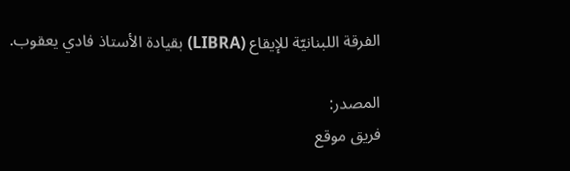الفرقة اللبنانيّة للإيقاع (LIBRA) بقيادة الأستاذ فادي يعقوب.

المصدر:
فريق موقع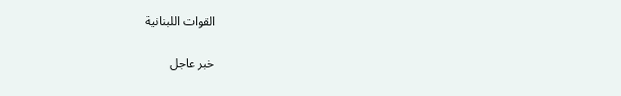القوات اللبنانية

خبر عاجل